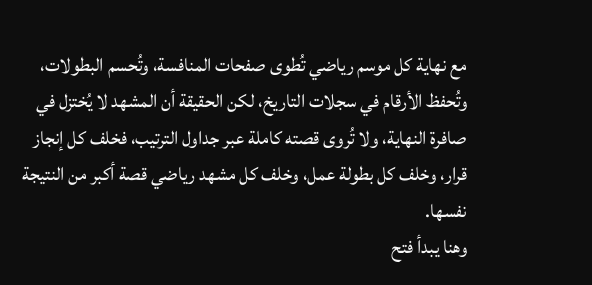مع نهاية كل موسم رياضي تُطوى صفحات المنافسة، وتُحسم البطولات، وتُحفظ الأرقام في سجلات التاريخ، لكن الحقيقة أن المشهد لا يُختزل في صافرة النهاية، ولا تُروى قصته كاملة عبر جداول الترتيب، فخلف كل إنجاز قرار، وخلف كل بطولة عمل، وخلف كل مشهد رياضي قصة أكبر من النتيجة نفسها.
وهنا يبدأ فتح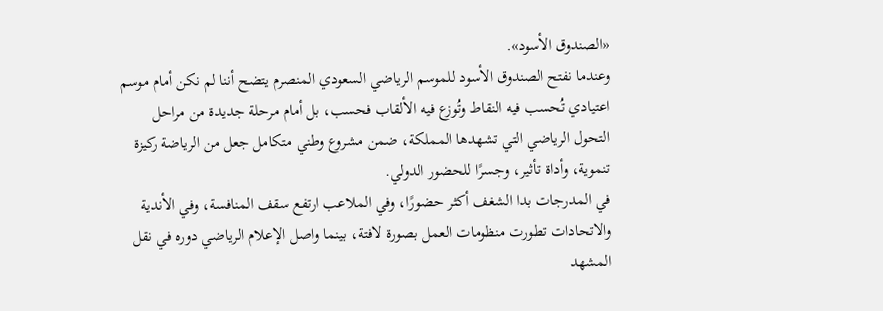«الصندوق الأسود».
وعندما نفتح الصندوق الأسود للموسم الرياضي السعودي المنصرم يتضح أننا لم نكن أمام موسم اعتيادي تُحسب فيه النقاط وتُوزع فيه الألقاب فحسب، بل أمام مرحلة جديدة من مراحل التحول الرياضي التي تشهدها المملكة، ضمن مشروع وطني متكامل جعل من الرياضة ركيزة تنموية، وأداة تأثير، وجسرًا للحضور الدولي.
في المدرجات بدا الشغف أكثر حضورًا، وفي الملاعب ارتفع سقف المنافسة، وفي الأندية والاتحادات تطورت منظومات العمل بصورة لافتة، بينما واصل الإعلام الرياضي دوره في نقل المشهد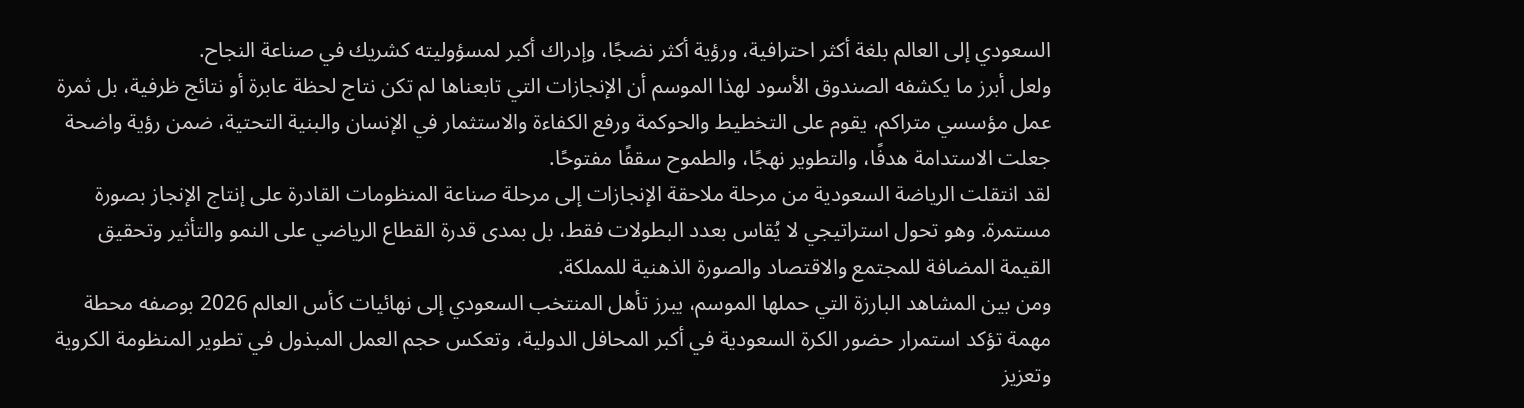السعودي إلى العالم بلغة أكثر احترافية، ورؤية أكثر نضجًا، وإدراك أكبر لمسؤوليته كشريك في صناعة النجاح.
ولعل أبرز ما يكشفه الصندوق الأسود لهذا الموسم أن الإنجازات التي تابعناها لم تكن نتاج لحظة عابرة أو نتائج ظرفية، بل ثمرة عمل مؤسسي متراكم، يقوم على التخطيط والحوكمة ورفع الكفاءة والاستثمار في الإنسان والبنية التحتية، ضمن رؤية واضحة جعلت الاستدامة هدفًا، والتطوير نهجًا، والطموح سقفًا مفتوحًا.
لقد انتقلت الرياضة السعودية من مرحلة ملاحقة الإنجازات إلى مرحلة صناعة المنظومات القادرة على إنتاج الإنجاز بصورة مستمرة. وهو تحول استراتيجي لا يُقاس بعدد البطولات فقط، بل بمدى قدرة القطاع الرياضي على النمو والتأثير وتحقيق القيمة المضافة للمجتمع والاقتصاد والصورة الذهنية للمملكة.
ومن بين المشاهد البارزة التي حملها الموسم، يبرز تأهل المنتخب السعودي إلى نهائيات كأس العالم 2026 بوصفه محطة مهمة تؤكد استمرار حضور الكرة السعودية في أكبر المحافل الدولية، وتعكس حجم العمل المبذول في تطوير المنظومة الكروية وتعزيز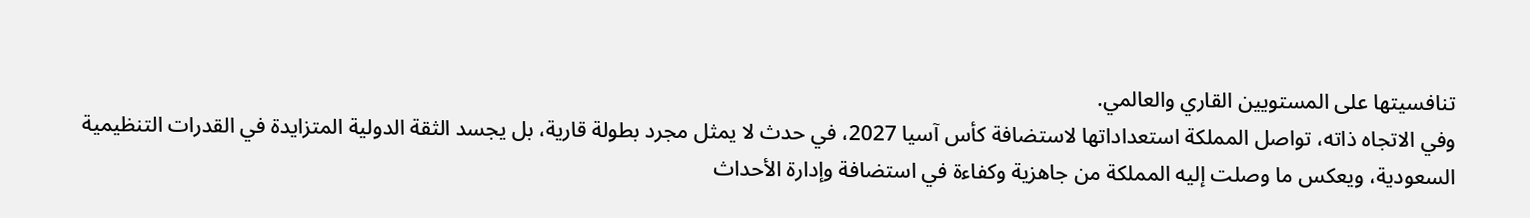تنافسيتها على المستويين القاري والعالمي.
وفي الاتجاه ذاته، تواصل المملكة استعداداتها لاستضافة كأس آسيا 2027، في حدث لا يمثل مجرد بطولة قارية، بل يجسد الثقة الدولية المتزايدة في القدرات التنظيمية السعودية، ويعكس ما وصلت إليه المملكة من جاهزية وكفاءة في استضافة وإدارة الأحداث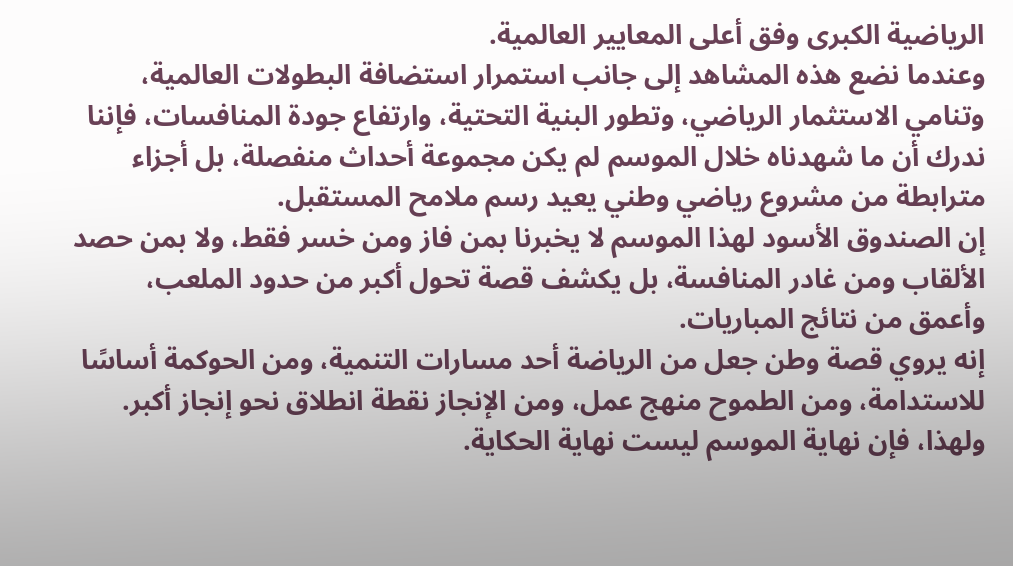الرياضية الكبرى وفق أعلى المعايير العالمية.
وعندما نضع هذه المشاهد إلى جانب استمرار استضافة البطولات العالمية، وتنامي الاستثمار الرياضي، وتطور البنية التحتية، وارتفاع جودة المنافسات، فإننا ندرك أن ما شهدناه خلال الموسم لم يكن مجموعة أحداث منفصلة، بل أجزاء مترابطة من مشروع رياضي وطني يعيد رسم ملامح المستقبل.
إن الصندوق الأسود لهذا الموسم لا يخبرنا بمن فاز ومن خسر فقط، ولا بمن حصد الألقاب ومن غادر المنافسة، بل يكشف قصة تحول أكبر من حدود الملعب، وأعمق من نتائج المباريات.
إنه يروي قصة وطن جعل من الرياضة أحد مسارات التنمية، ومن الحوكمة أساسًا للاستدامة، ومن الطموح منهج عمل، ومن الإنجاز نقطة انطلاق نحو إنجاز أكبر.
ولهذا، فإن نهاية الموسم ليست نهاية الحكاية.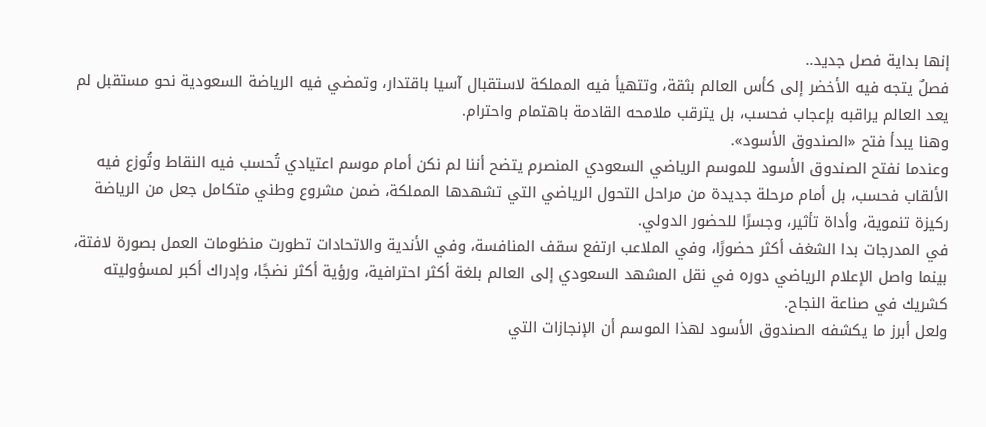إنها بداية فصل جديد..
فصلٌ يتجه فيه الأخضر إلى كأس العالم بثقة، وتتهيأ فيه المملكة لاستقبال آسيا باقتدار، وتمضي فيه الرياضة السعودية نحو مستقبل لم يعد العالم يراقبه بإعجاب فحسب، بل يترقب ملامحه القادمة باهتمام واحترام.
وهنا يبدأ فتح «الصندوق الأسود».
وعندما نفتح الصندوق الأسود للموسم الرياضي السعودي المنصرم يتضح أننا لم نكن أمام موسم اعتيادي تُحسب فيه النقاط وتُوزع فيه الألقاب فحسب، بل أمام مرحلة جديدة من مراحل التحول الرياضي التي تشهدها المملكة، ضمن مشروع وطني متكامل جعل من الرياضة ركيزة تنموية، وأداة تأثير، وجسرًا للحضور الدولي.
في المدرجات بدا الشغف أكثر حضورًا، وفي الملاعب ارتفع سقف المنافسة، وفي الأندية والاتحادات تطورت منظومات العمل بصورة لافتة، بينما واصل الإعلام الرياضي دوره في نقل المشهد السعودي إلى العالم بلغة أكثر احترافية، ورؤية أكثر نضجًا، وإدراك أكبر لمسؤوليته كشريك في صناعة النجاح.
ولعل أبرز ما يكشفه الصندوق الأسود لهذا الموسم أن الإنجازات التي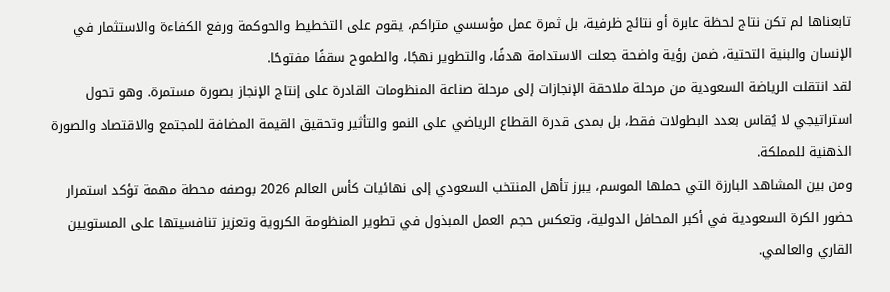تابعناها لم تكن نتاج لحظة عابرة أو نتائج ظرفية، بل ثمرة عمل مؤسسي متراكم، يقوم على التخطيط والحوكمة ورفع الكفاءة والاستثمار في الإنسان والبنية التحتية، ضمن رؤية واضحة جعلت الاستدامة هدفًا، والتطوير نهجًا، والطموح سقفًا مفتوحًا.
لقد انتقلت الرياضة السعودية من مرحلة ملاحقة الإنجازات إلى مرحلة صناعة المنظومات القادرة على إنتاج الإنجاز بصورة مستمرة. وهو تحول استراتيجي لا يُقاس بعدد البطولات فقط، بل بمدى قدرة القطاع الرياضي على النمو والتأثير وتحقيق القيمة المضافة للمجتمع والاقتصاد والصورة الذهنية للمملكة.
ومن بين المشاهد البارزة التي حملها الموسم، يبرز تأهل المنتخب السعودي إلى نهائيات كأس العالم 2026 بوصفه محطة مهمة تؤكد استمرار حضور الكرة السعودية في أكبر المحافل الدولية، وتعكس حجم العمل المبذول في تطوير المنظومة الكروية وتعزيز تنافسيتها على المستويين القاري والعالمي.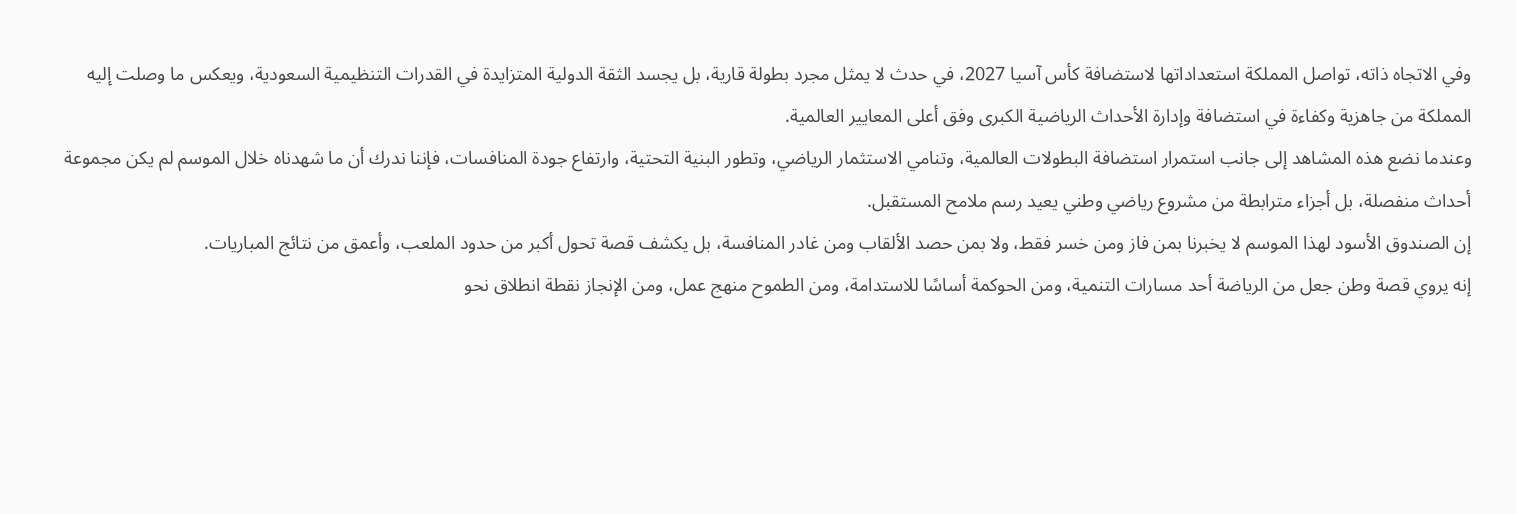وفي الاتجاه ذاته، تواصل المملكة استعداداتها لاستضافة كأس آسيا 2027، في حدث لا يمثل مجرد بطولة قارية، بل يجسد الثقة الدولية المتزايدة في القدرات التنظيمية السعودية، ويعكس ما وصلت إليه المملكة من جاهزية وكفاءة في استضافة وإدارة الأحداث الرياضية الكبرى وفق أعلى المعايير العالمية.
وعندما نضع هذه المشاهد إلى جانب استمرار استضافة البطولات العالمية، وتنامي الاستثمار الرياضي، وتطور البنية التحتية، وارتفاع جودة المنافسات، فإننا ندرك أن ما شهدناه خلال الموسم لم يكن مجموعة أحداث منفصلة، بل أجزاء مترابطة من مشروع رياضي وطني يعيد رسم ملامح المستقبل.
إن الصندوق الأسود لهذا الموسم لا يخبرنا بمن فاز ومن خسر فقط، ولا بمن حصد الألقاب ومن غادر المنافسة، بل يكشف قصة تحول أكبر من حدود الملعب، وأعمق من نتائج المباريات.
إنه يروي قصة وطن جعل من الرياضة أحد مسارات التنمية، ومن الحوكمة أساسًا للاستدامة، ومن الطموح منهج عمل، ومن الإنجاز نقطة انطلاق نحو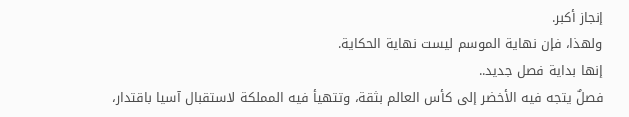إنجاز أكبر.
ولهذا، فإن نهاية الموسم ليست نهاية الحكاية.
إنها بداية فصل جديد..
فصلٌ يتجه فيه الأخضر إلى كأس العالم بثقة، وتتهيأ فيه المملكة لاستقبال آسيا باقتدار،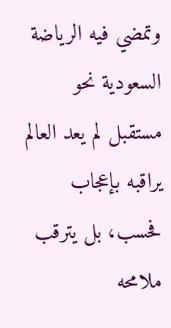وتمضي فيه الرياضة السعودية نحو مستقبل لم يعد العالم يراقبه بإعجاب فحسب، بل يترقب ملامحه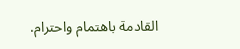القادمة باهتمام واحترام.